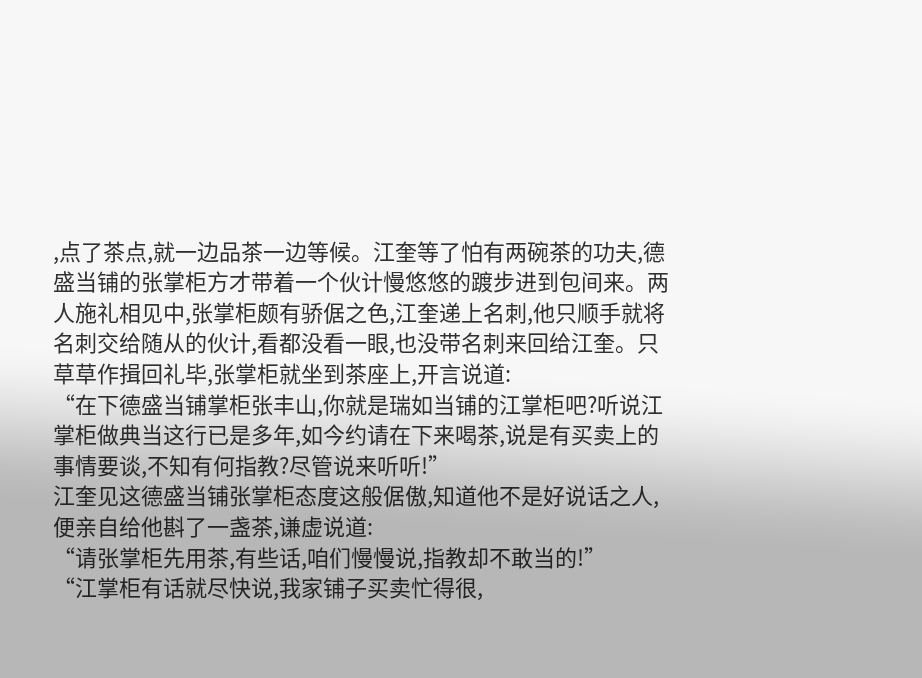,点了茶点,就一边品茶一边等候。江奎等了怕有两碗茶的功夫,德盛当铺的张掌柜方才带着一个伙计慢悠悠的踱步进到包间来。两人施礼相见中,张掌柜颇有骄倨之色,江奎递上名刺,他只顺手就将名刺交给随从的伙计,看都没看一眼,也没带名刺来回给江奎。只草草作揖回礼毕,张掌柜就坐到茶座上,开言说道:
“在下德盛当铺掌柜张丰山,你就是瑞如当铺的江掌柜吧?听说江掌柜做典当这行已是多年,如今约请在下来喝茶,说是有买卖上的事情要谈,不知有何指教?尽管说来听听!”
江奎见这德盛当铺张掌柜态度这般倨傲,知道他不是好说话之人,便亲自给他斟了一盏茶,谦虚说道:
“请张掌柜先用茶,有些话,咱们慢慢说,指教却不敢当的!”
“江掌柜有话就尽快说,我家铺子买卖忙得很,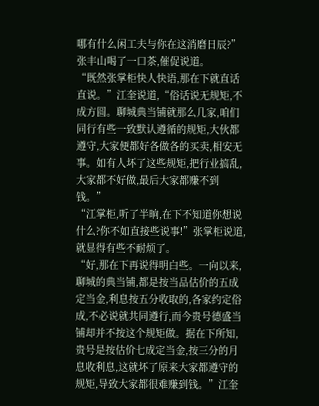哪有什么闲工夫与你在这消磨日辰?”张丰山喝了一口茶,催促说道。
“既然张掌柜快人快语,那在下就直话直说。”江奎说道,“俗话说无规矩,不成方圆。聊城典当铺就那么几家,咱们同行有些一致默认遵循的规矩,大伙都遵守,大家便都好各做各的买卖,相安无事。如有人坏了这些规矩,把行业搞乱,大家都不好做,最后大家都赚不到钱。”
“江掌柜,听了半晌,在下不知道你想说什么?你不如直接些说事!”张掌柜说道,就显得有些不耐烦了。
“好,那在下再说得明白些。一向以来,聊城的典当铺,都是按当品估价的五成定当金,利息按五分收取的,各家约定俗成,不必说就共同遵行,而今贵号德盛当铺却并不按这个规矩做。据在下所知,贵号是按估价七成定当金,按三分的月息收利息,这就坏了原来大家都遵守的规矩,导致大家都很难赚到钱。”江奎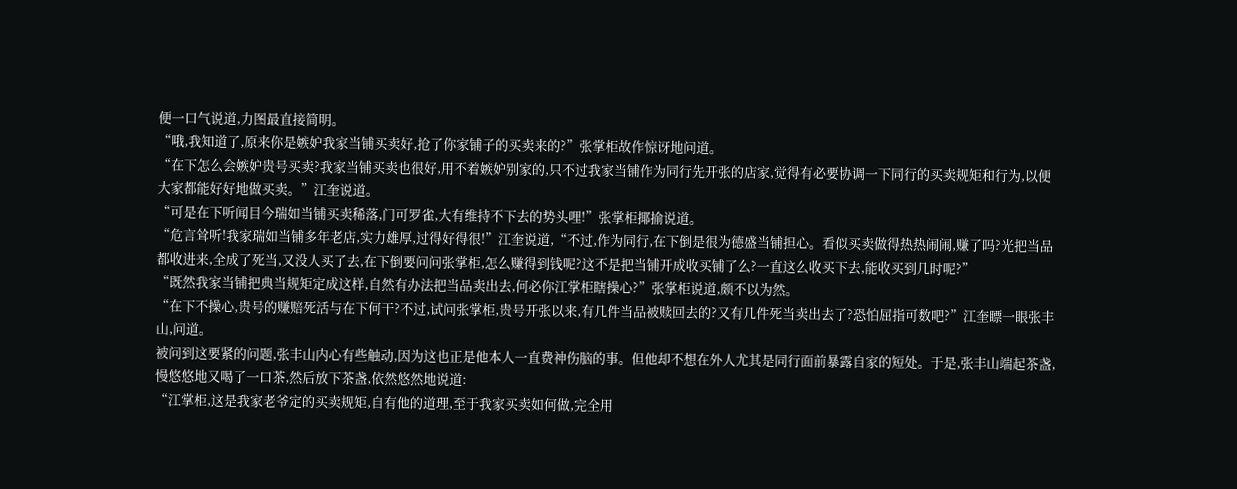便一口气说道,力图最直接简明。
“哦,我知道了,原来你是嫉妒我家当铺买卖好,抢了你家铺子的买卖来的?”张掌柜故作惊讶地问道。
“在下怎么会嫉妒贵号买卖?我家当铺买卖也很好,用不着嫉妒别家的,只不过我家当铺作为同行先开张的店家,觉得有必要协调一下同行的买卖规矩和行为,以便大家都能好好地做买卖。”江奎说道。
“可是在下听闻目今瑞如当铺买卖稀落,门可罗雀,大有维持不下去的势头哩!”张掌柜揶揄说道。
“危言耸听!我家瑞如当铺多年老店,实力雄厚,过得好得很!”江奎说道,“不过,作为同行,在下倒是很为德盛当铺担心。看似买卖做得热热闹闹,赚了吗?光把当品都收进来,全成了死当,又没人买了去,在下倒要问问张掌柜,怎么赚得到钱呢?这不是把当铺开成收买铺了么?一直这么收买下去,能收买到几时呢?”
“既然我家当铺把典当规矩定成这样,自然有办法把当品卖出去,何必你江掌柜瞎操心?”张掌柜说道,颇不以为然。
“在下不操心,贵号的赚赔死活与在下何干?不过,试问张掌柜,贵号开张以来,有几件当品被赎回去的?又有几件死当卖出去了?恐怕屈指可数吧?”江奎瞟一眼张丰山,问道。
被问到这要紧的问题,张丰山内心有些触动,因为这也正是他本人一直费神伤脑的事。但他却不想在外人尤其是同行面前暴露自家的短处。于是,张丰山端起茶盏,慢悠悠地又喝了一口茶,然后放下茶盏,依然悠然地说道:
“江掌柜,这是我家老爷定的买卖规矩,自有他的道理,至于我家买卖如何做,完全用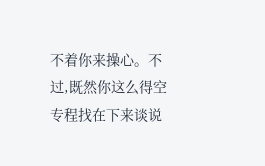不着你来操心。不过,既然你这么得空专程找在下来谈说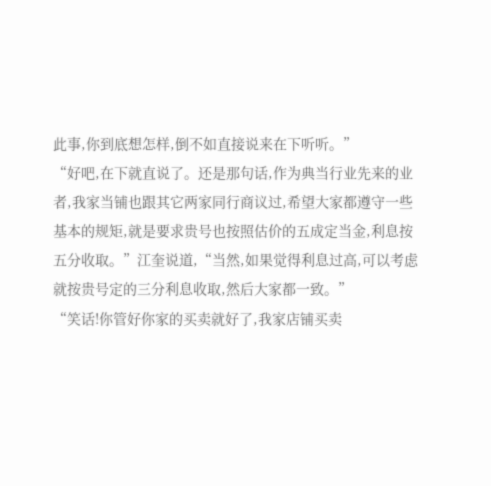此事,你到底想怎样,倒不如直接说来在下听听。”
“好吧,在下就直说了。还是那句话,作为典当行业先来的业者,我家当铺也跟其它两家同行商议过,希望大家都遵守一些基本的规矩,就是要求贵号也按照估价的五成定当金,利息按五分收取。”江奎说道,“当然,如果觉得利息过高,可以考虑就按贵号定的三分利息收取,然后大家都一致。”
“笑话!你管好你家的买卖就好了,我家店铺买卖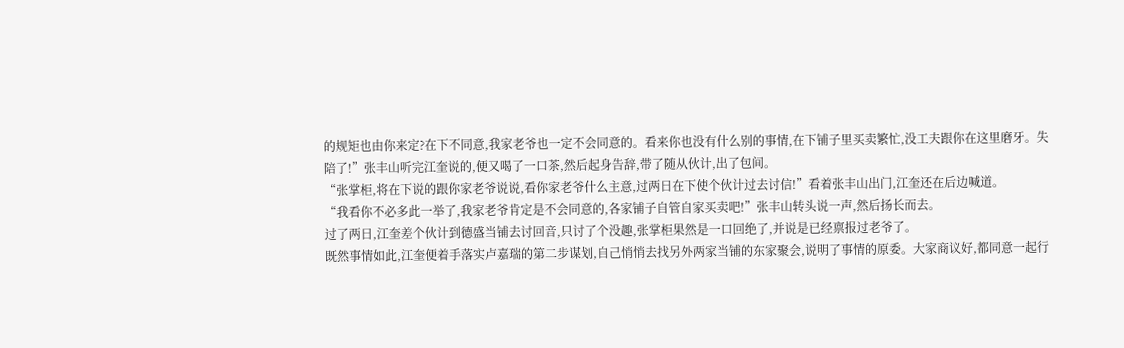的规矩也由你来定?在下不同意,我家老爷也一定不会同意的。看来你也没有什么别的事情,在下铺子里买卖繁忙,没工夫跟你在这里磨牙。失陪了!”张丰山听完江奎说的,便又喝了一口茶,然后起身告辞,带了随从伙计,出了包间。
“张掌柜,将在下说的跟你家老爷说说,看你家老爷什么主意,过两日在下使个伙计过去讨信!”看着张丰山出门,江奎还在后边喊道。
“我看你不必多此一举了,我家老爷肯定是不会同意的,各家铺子自管自家买卖吧!”张丰山转头说一声,然后扬长而去。
过了两日,江奎差个伙计到德盛当铺去讨回音,只讨了个没趣,张掌柜果然是一口回绝了,并说是已经禀报过老爷了。
既然事情如此,江奎便着手落实卢嘉瑞的第二步谋划,自己悄悄去找另外两家当铺的东家聚会,说明了事情的原委。大家商议好,都同意一起行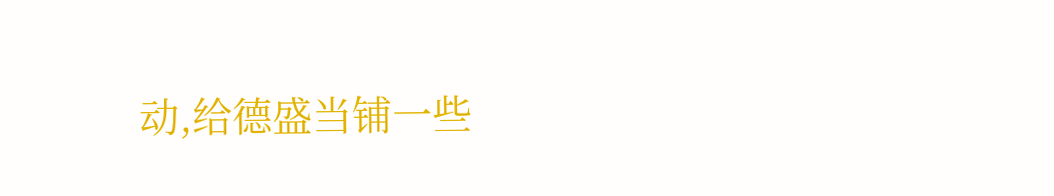动,给德盛当铺一些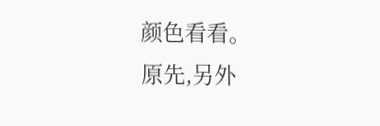颜色看看。
原先,另外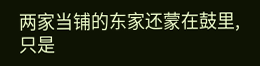两家当铺的东家还蒙在鼓里,只是